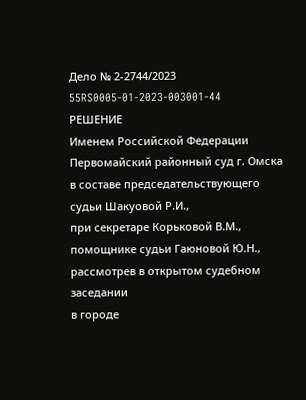Дело № 2-2744/2023 55RS0005-01-2023-003001-44
РЕШЕНИЕ
Именем Российской Федерации
Первомайский районный суд г. Омска в составе председательствующего судьи Шакуовой Р.И.,
при секретаре Корьковой В.М., помощнике судьи Гаюновой Ю.Н.,
рассмотрев в открытом судебном заседании
в городе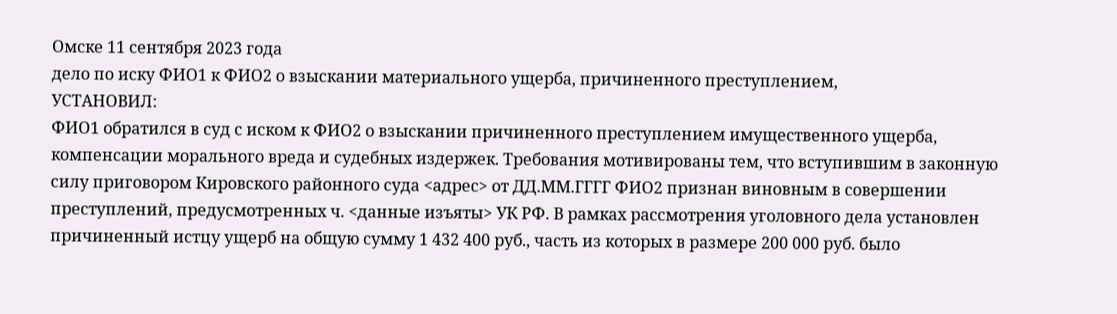Омске 11 сентября 2023 года
дело по иску ФИО1 к ФИО2 о взыскании материального ущерба, причиненного преступлением,
УСТАНОВИЛ:
ФИО1 обратился в суд с иском к ФИО2 о взыскании причиненного преступлением имущественного ущерба, компенсации морального вреда и судебных издержек. Требования мотивированы тем, что вступившим в законную силу приговором Кировского районного суда <адрес> от ДД.ММ.ГГГГ ФИО2 признан виновным в совершении преступлений, предусмотренных ч. <данные изъяты> УК РФ. В рамках рассмотрения уголовного дела установлен причиненный истцу ущерб на общую сумму 1 432 400 руб., часть из которых в размере 200 000 руб. было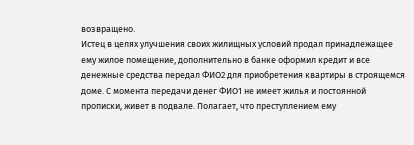возвращено.
Истец в целях улучшения своих жилищных условий продал принадлежащее ему жилое помещение, дополнительно в банке оформил кредит и все денежные средства передал ФИО2 для приобретения квартиры в строящемся доме. С момента передачи денег ФИО1 не имеет жилья и постоянной прописки, живет в подвале. Полагает, что преступлением ему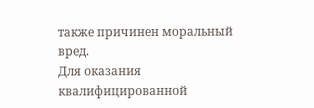также причинен моральный вред.
Для оказания квалифицированной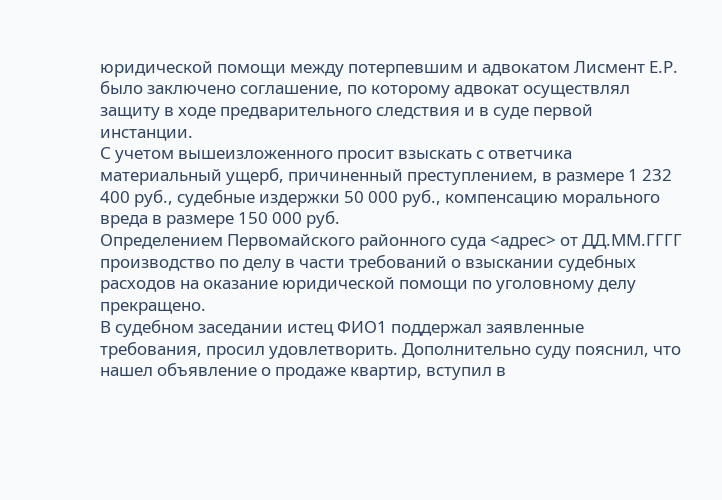юридической помощи между потерпевшим и адвокатом Лисмент Е.Р. было заключено соглашение, по которому адвокат осуществлял защиту в ходе предварительного следствия и в суде первой инстанции.
С учетом вышеизложенного просит взыскать с ответчика материальный ущерб, причиненный преступлением, в размере 1 232 400 руб., судебные издержки 50 000 руб., компенсацию морального вреда в размере 150 000 руб.
Определением Первомайского районного суда <адрес> от ДД.ММ.ГГГГ производство по делу в части требований о взыскании судебных расходов на оказание юридической помощи по уголовному делу прекращено.
В судебном заседании истец ФИО1 поддержал заявленные требования, просил удовлетворить. Дополнительно суду пояснил, что нашел объявление о продаже квартир, вступил в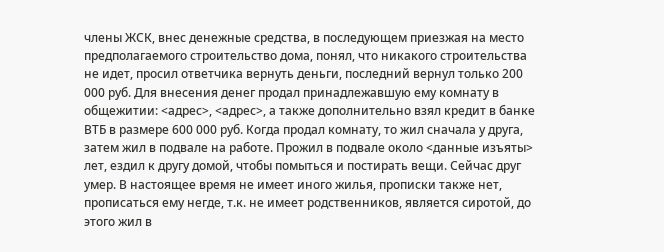члены ЖСК, внес денежные средства, в последующем приезжая на место предполагаемого строительство дома, понял, что никакого строительства не идет, просил ответчика вернуть деньги, последний вернул только 200 000 руб. Для внесения денег продал принадлежавшую ему комнату в общежитии: <адрес>, <адрес>, а также дополнительно взял кредит в банке ВТБ в размере 600 000 руб. Когда продал комнату, то жил сначала у друга, затем жил в подвале на работе. Прожил в подвале около <данные изъяты> лет, ездил к другу домой, чтобы помыться и постирать вещи. Сейчас друг умер. В настоящее время не имеет иного жилья, прописки также нет, прописаться ему негде, т.к. не имеет родственников, является сиротой, до этого жил в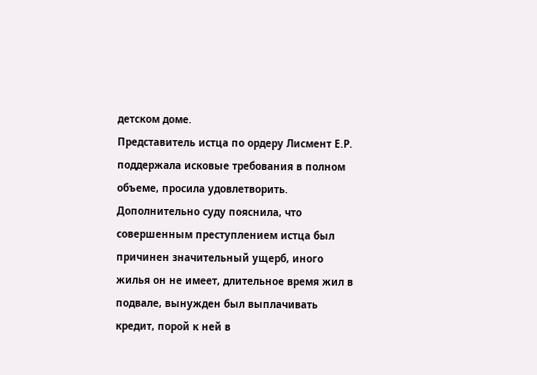детском доме.
Представитель истца по ордеру Лисмент Е.Р. поддержала исковые требования в полном объеме, просила удовлетворить. Дополнительно суду пояснила, что совершенным преступлением истца был причинен значительный ущерб, иного жилья он не имеет, длительное время жил в подвале, вынужден был выплачивать кредит, порой к ней в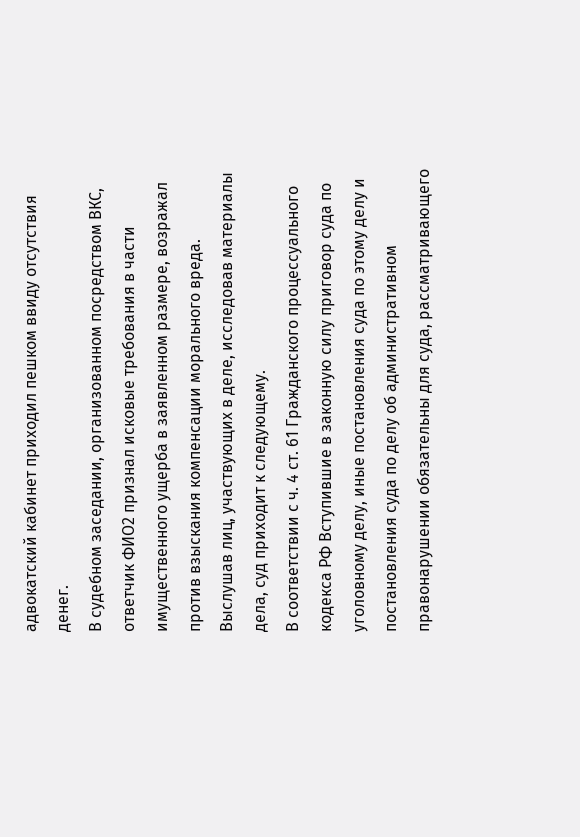адвокатский кабинет приходил пешком ввиду отсутствия денег.
В судебном заседании, организованном посредством ВКС, ответчик ФИО2 признал исковые требования в части имущественного ущерба в заявленном размере, возражал против взыскания компенсации морального вреда.
Выслушав лиц, участвующих в деле, исследовав материалы дела, суд приходит к следующему.
В соответствии с ч. 4 ст. 61 Гражданского процессуального кодекса РФ Вступившие в законную силу приговор суда по уголовному делу, иные постановления суда по этому делу и постановления суда по делу об административном правонарушении обязательны для суда, рассматривающего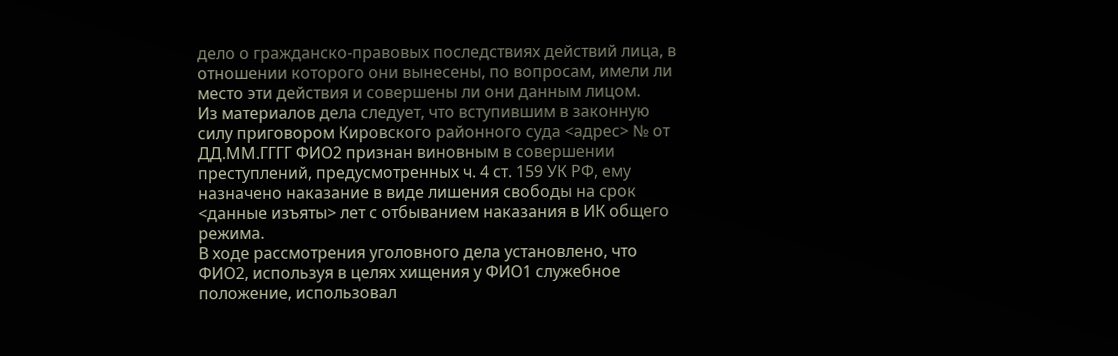дело о гражданско-правовых последствиях действий лица, в отношении которого они вынесены, по вопросам, имели ли место эти действия и совершены ли они данным лицом.
Из материалов дела следует, что вступившим в законную силу приговором Кировского районного суда <адрес> № от ДД.ММ.ГГГГ ФИО2 признан виновным в совершении преступлений, предусмотренных ч. 4 ст. 159 УК РФ, ему назначено наказание в виде лишения свободы на срок <данные изъяты> лет с отбыванием наказания в ИК общего режима.
В ходе рассмотрения уголовного дела установлено, что ФИО2, используя в целях хищения у ФИО1 служебное положение, использовал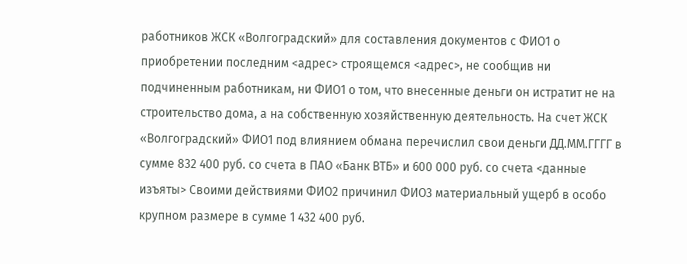работников ЖСК «Волгоградский» для составления документов с ФИО1 о приобретении последним <адрес> строящемся <адрес>, не сообщив ни подчиненным работникам, ни ФИО1 о том, что внесенные деньги он истратит не на строительство дома, а на собственную хозяйственную деятельность. На счет ЖСК «Волгоградский» ФИО1 под влиянием обмана перечислил свои деньги ДД.ММ.ГГГГ в сумме 832 400 руб. со счета в ПАО «Банк ВТБ» и 600 000 руб. со счета <данные изъяты> Своими действиями ФИО2 причинил ФИО3 материальный ущерб в особо крупном размере в сумме 1 432 400 руб.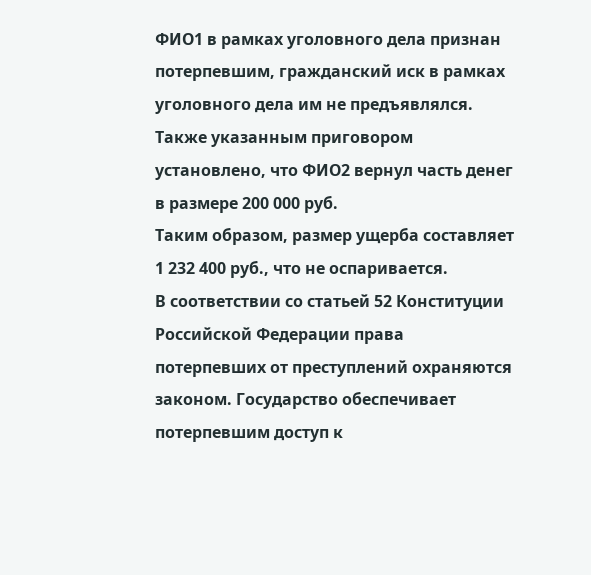ФИО1 в рамках уголовного дела признан потерпевшим, гражданский иск в рамках уголовного дела им не предъявлялся.
Также указанным приговором установлено, что ФИО2 вернул часть денег в размере 200 000 руб.
Таким образом, размер ущерба составляет 1 232 400 руб., что не оспаривается.
В соответствии со статьей 52 Конституции Российской Федерации права потерпевших от преступлений охраняются законом. Государство обеспечивает потерпевшим доступ к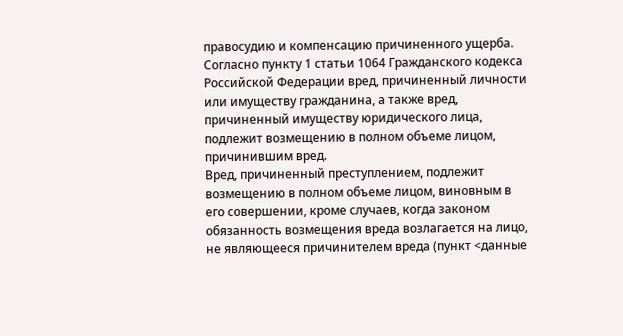правосудию и компенсацию причиненного ущерба.
Согласно пункту 1 статьи 1064 Гражданского кодекса Российской Федерации вред, причиненный личности или имуществу гражданина, а также вред, причиненный имуществу юридического лица, подлежит возмещению в полном объеме лицом, причинившим вред.
Вред, причиненный преступлением, подлежит возмещению в полном объеме лицом, виновным в его совершении, кроме случаев, когда законом обязанность возмещения вреда возлагается на лицо, не являющееся причинителем вреда (пункт <данные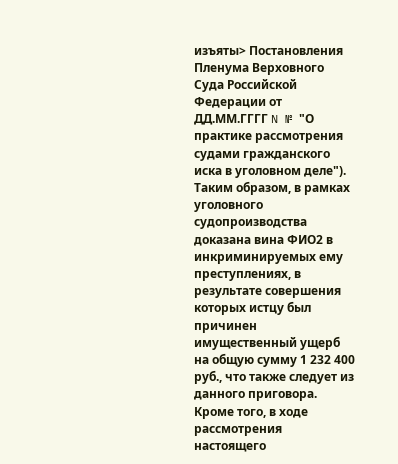изъяты> Постановления Пленума Верховного Суда Российской Федерации от ДД.ММ.ГГГГ N № "О практике рассмотрения судами гражданского иска в уголовном деле").
Таким образом, в рамках уголовного судопроизводства доказана вина ФИО2 в инкриминируемых ему преступлениях, в результате совершения которых истцу был причинен имущественный ущерб на общую сумму 1 232 400 руб., что также следует из данного приговора.
Кроме того, в ходе рассмотрения настоящего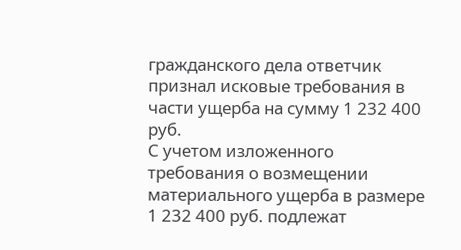гражданского дела ответчик признал исковые требования в части ущерба на сумму 1 232 400 руб.
С учетом изложенного требования о возмещении материального ущерба в размере 1 232 400 руб. подлежат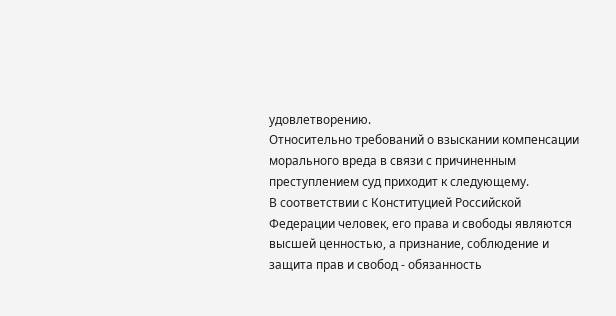удовлетворению.
Относительно требований о взыскании компенсации морального вреда в связи с причиненным преступлением суд приходит к следующему.
В соответствии с Конституцией Российской Федерации человек, его права и свободы являются высшей ценностью, а признание, соблюдение и защита прав и свобод - обязанность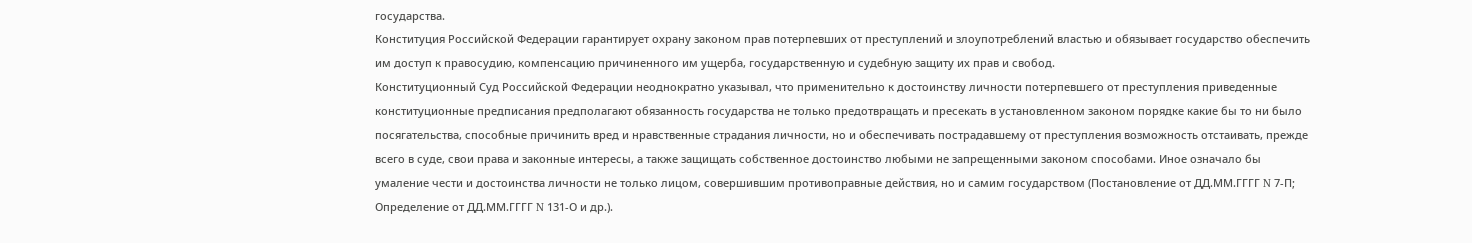государства.
Конституция Российской Федерации гарантирует охрану законом прав потерпевших от преступлений и злоупотреблений властью и обязывает государство обеспечить им доступ к правосудию, компенсацию причиненного им ущерба, государственную и судебную защиту их прав и свобод.
Конституционный Суд Российской Федерации неоднократно указывал, что применительно к достоинству личности потерпевшего от преступления приведенные конституционные предписания предполагают обязанность государства не только предотвращать и пресекать в установленном законом порядке какие бы то ни было посягательства, способные причинить вред и нравственные страдания личности, но и обеспечивать пострадавшему от преступления возможность отстаивать, прежде всего в суде, свои права и законные интересы, а также защищать собственное достоинство любыми не запрещенными законом способами. Иное означало бы умаление чести и достоинства личности не только лицом, совершившим противоправные действия, но и самим государством (Постановление от ДД.ММ.ГГГГ N 7-П; Определение от ДД.ММ.ГГГГ N 131-О и др.).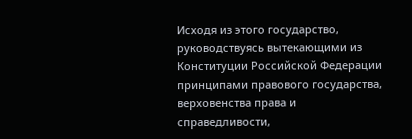Исходя из этого государство, руководствуясь вытекающими из Конституции Российской Федерации принципами правового государства, верховенства права и справедливости,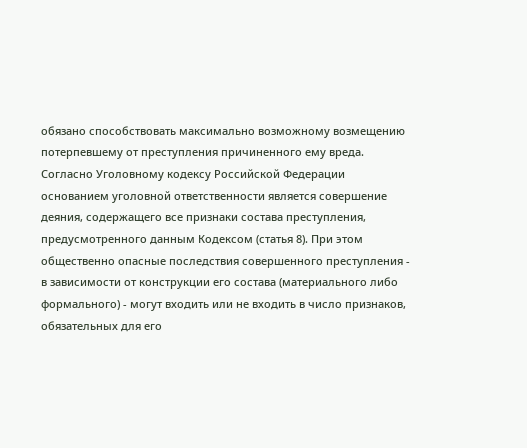обязано способствовать максимально возможному возмещению потерпевшему от преступления причиненного ему вреда.
Согласно Уголовному кодексу Российской Федерации основанием уголовной ответственности является совершение деяния, содержащего все признаки состава преступления, предусмотренного данным Кодексом (статья 8). При этом общественно опасные последствия совершенного преступления - в зависимости от конструкции его состава (материального либо формального) - могут входить или не входить в число признаков, обязательных для его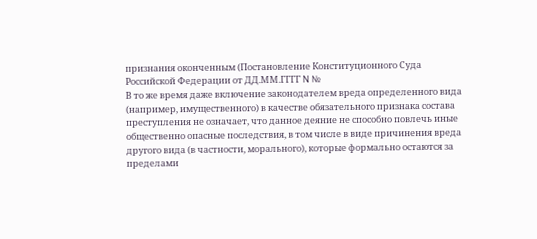признания оконченным (Постановление Конституционного Суда Российской Федерации от ДД.ММ.ГГГГ N №
В то же время даже включение законодателем вреда определенного вида (например, имущественного) в качестве обязательного признака состава преступления не означает, что данное деяние не способно повлечь иные общественно опасные последствия, в том числе в виде причинения вреда другого вида (в частности, морального), которые формально остаются за пределами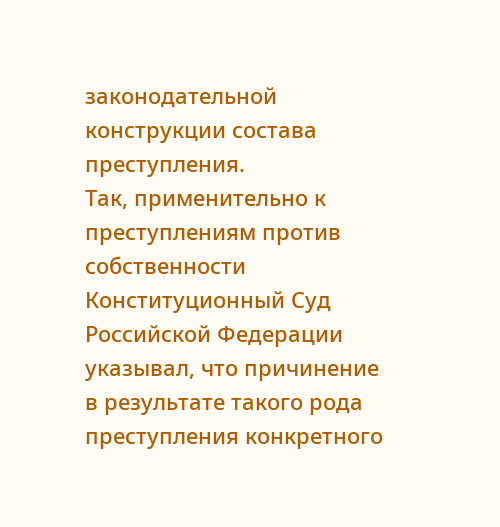законодательной конструкции состава преступления.
Так, применительно к преступлениям против собственности Конституционный Суд Российской Федерации указывал, что причинение в результате такого рода преступления конкретного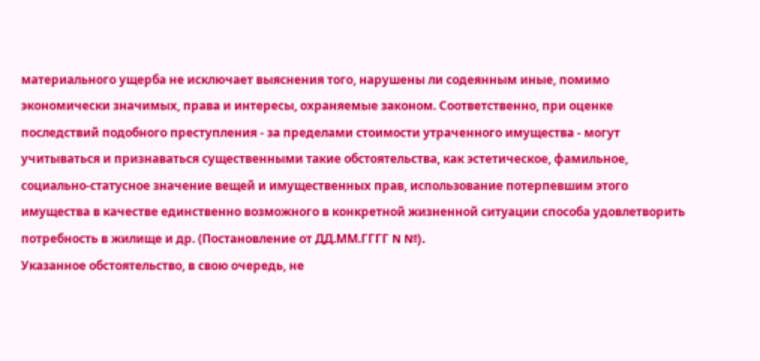материального ущерба не исключает выяснения того, нарушены ли содеянным иные, помимо экономически значимых, права и интересы, охраняемые законом. Соответственно, при оценке последствий подобного преступления - за пределами стоимости утраченного имущества - могут учитываться и признаваться существенными такие обстоятельства, как эстетическое, фамильное, социально-статусное значение вещей и имущественных прав, использование потерпевшим этого имущества в качестве единственно возможного в конкретной жизненной ситуации способа удовлетворить потребность в жилище и др. (Постановление от ДД.ММ.ГГГГ N №).
Указанное обстоятельство, в свою очередь, не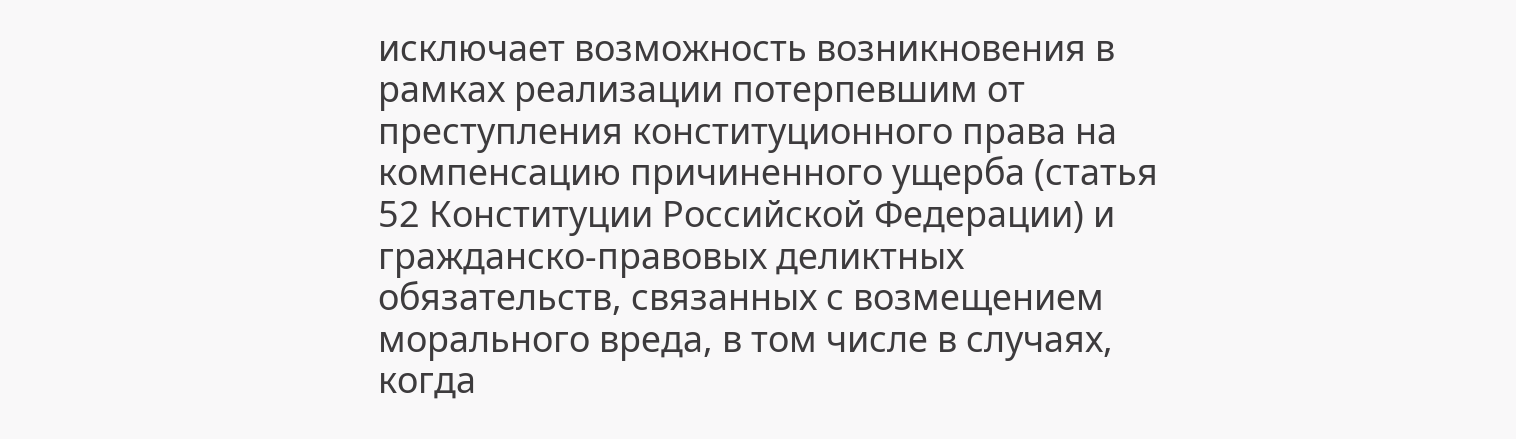исключает возможность возникновения в рамках реализации потерпевшим от преступления конституционного права на компенсацию причиненного ущерба (статья 52 Конституции Российской Федерации) и гражданско-правовых деликтных обязательств, связанных с возмещением морального вреда, в том числе в случаях, когда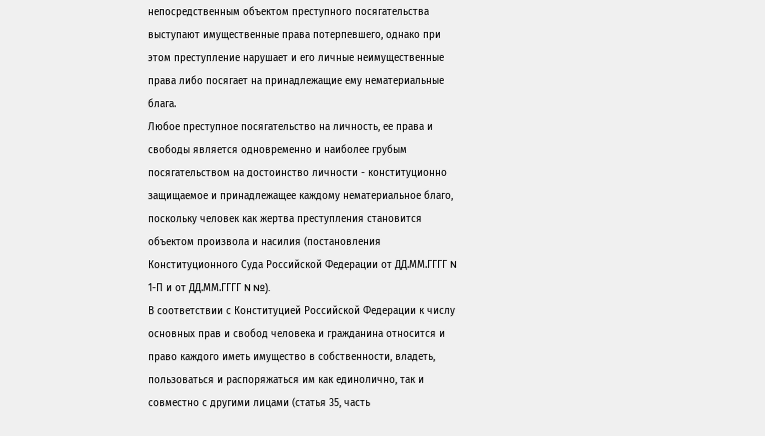непосредственным объектом преступного посягательства выступают имущественные права потерпевшего, однако при этом преступление нарушает и его личные неимущественные права либо посягает на принадлежащие ему нематериальные блага.
Любое преступное посягательство на личность, ее права и свободы является одновременно и наиболее грубым посягательством на достоинство личности - конституционно защищаемое и принадлежащее каждому нематериальное благо, поскольку человек как жертва преступления становится объектом произвола и насилия (постановления Конституционного Суда Российской Федерации от ДД.ММ.ГГГГ N 1-П и от ДД.ММ.ГГГГ N №).
В соответствии с Конституцией Российской Федерации к числу основных прав и свобод человека и гражданина относится и право каждого иметь имущество в собственности, владеть, пользоваться и распоряжаться им как единолично, так и совместно с другими лицами (статья 35, часть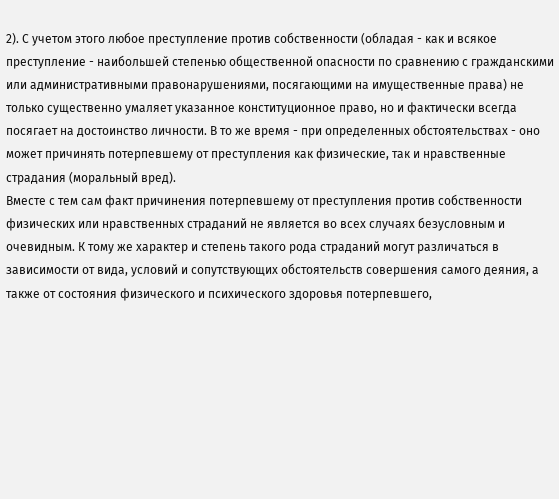2). С учетом этого любое преступление против собственности (обладая - как и всякое преступление - наибольшей степенью общественной опасности по сравнению с гражданскими или административными правонарушениями, посягающими на имущественные права) не только существенно умаляет указанное конституционное право, но и фактически всегда посягает на достоинство личности. В то же время - при определенных обстоятельствах - оно может причинять потерпевшему от преступления как физические, так и нравственные страдания (моральный вред).
Вместе с тем сам факт причинения потерпевшему от преступления против собственности физических или нравственных страданий не является во всех случаях безусловным и очевидным. К тому же характер и степень такого рода страданий могут различаться в зависимости от вида, условий и сопутствующих обстоятельств совершения самого деяния, а также от состояния физического и психического здоровья потерпевшего,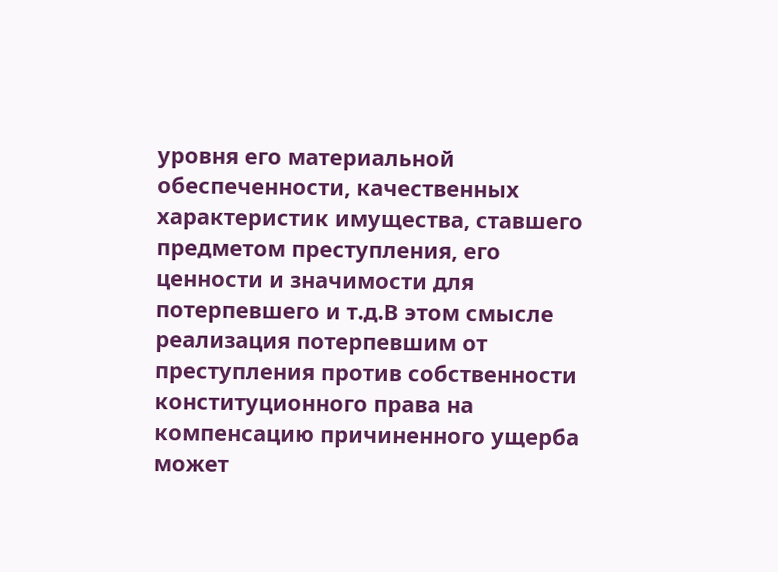уровня его материальной обеспеченности, качественных характеристик имущества, ставшего предметом преступления, его ценности и значимости для потерпевшего и т.д.В этом смысле реализация потерпевшим от преступления против собственности конституционного права на компенсацию причиненного ущерба может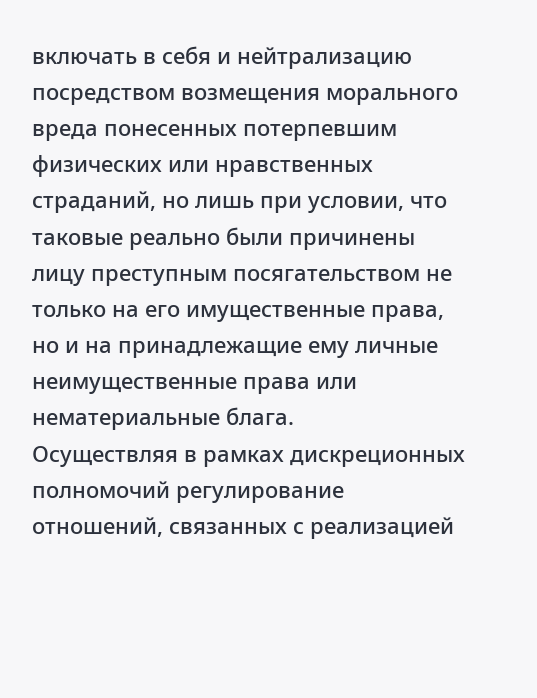включать в себя и нейтрализацию посредством возмещения морального вреда понесенных потерпевшим физических или нравственных страданий, но лишь при условии, что таковые реально были причинены лицу преступным посягательством не только на его имущественные права, но и на принадлежащие ему личные неимущественные права или нематериальные блага.
Осуществляя в рамках дискреционных полномочий регулирование отношений, связанных с реализацией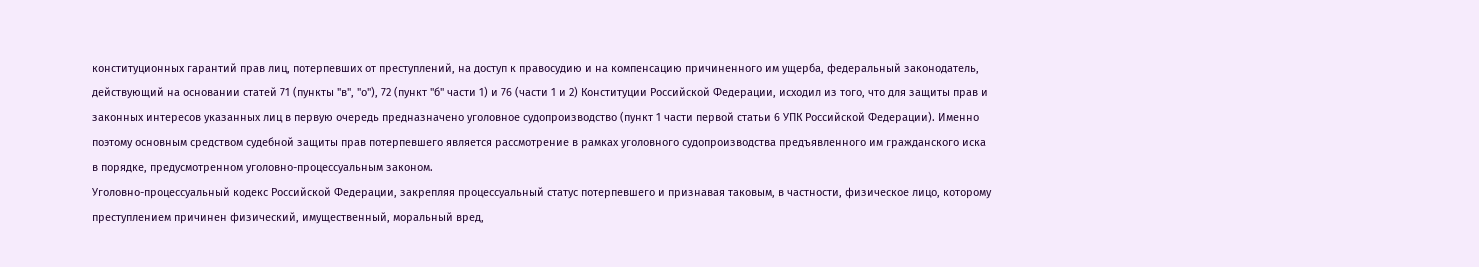конституционных гарантий прав лиц, потерпевших от преступлений, на доступ к правосудию и на компенсацию причиненного им ущерба, федеральный законодатель, действующий на основании статей 71 (пункты "в", "о"), 72 (пункт "б" части 1) и 76 (части 1 и 2) Конституции Российской Федерации, исходил из того, что для защиты прав и законных интересов указанных лиц в первую очередь предназначено уголовное судопроизводство (пункт 1 части первой статьи 6 УПК Российской Федерации). Именно поэтому основным средством судебной защиты прав потерпевшего является рассмотрение в рамках уголовного судопроизводства предъявленного им гражданского иска в порядке, предусмотренном уголовно-процессуальным законом.
Уголовно-процессуальный кодекс Российской Федерации, закрепляя процессуальный статус потерпевшего и признавая таковым, в частности, физическое лицо, которому преступлением причинен физический, имущественный, моральный вред,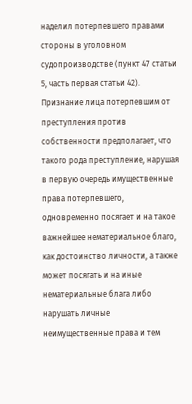наделил потерпевшего правами стороны в уголовном судопроизводстве (пункт 47 статьи 5, часть первая статьи 42).
Признание лица потерпевшим от преступления против собственности предполагает, что такого рода преступление, нарушая в первую очередь имущественные права потерпевшего, одновременно посягает и на такое важнейшее нематериальное благо, как достоинство личности, а также может посягать и на иные нематериальные блага либо нарушать личные неимущественные права и тем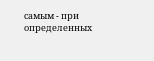самым - при определенных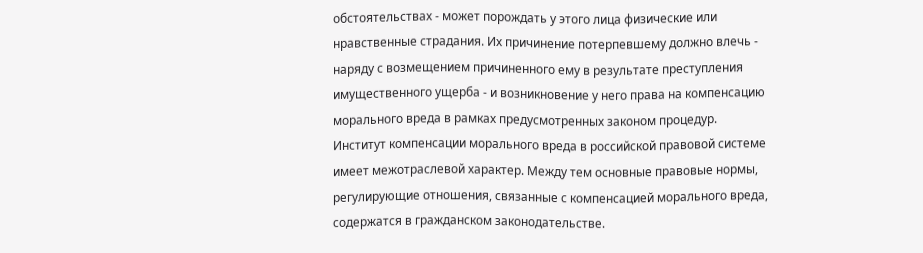обстоятельствах - может порождать у этого лица физические или нравственные страдания. Их причинение потерпевшему должно влечь - наряду с возмещением причиненного ему в результате преступления имущественного ущерба - и возникновение у него права на компенсацию морального вреда в рамках предусмотренных законом процедур.
Институт компенсации морального вреда в российской правовой системе имеет межотраслевой характер. Между тем основные правовые нормы, регулирующие отношения, связанные с компенсацией морального вреда, содержатся в гражданском законодательстве.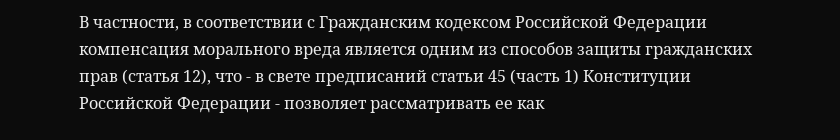В частности, в соответствии с Гражданским кодексом Российской Федерации компенсация морального вреда является одним из способов защиты гражданских прав (статья 12), что - в свете предписаний статьи 45 (часть 1) Конституции Российской Федерации - позволяет рассматривать ее как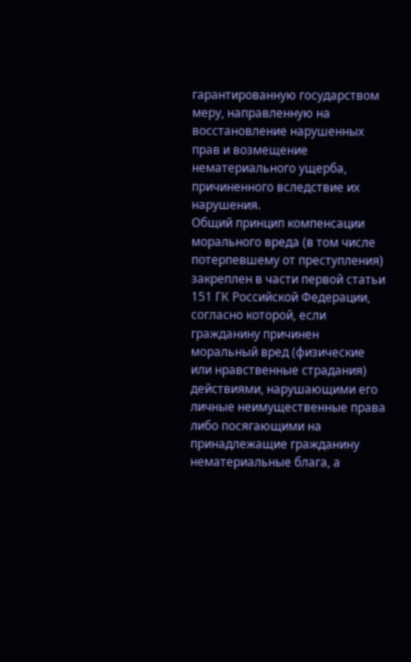гарантированную государством меру, направленную на восстановление нарушенных прав и возмещение нематериального ущерба, причиненного вследствие их нарушения.
Общий принцип компенсации морального вреда (в том числе потерпевшему от преступления) закреплен в части первой статьи 151 ГК Российской Федерации, согласно которой, если гражданину причинен моральный вред (физические или нравственные страдания) действиями, нарушающими его личные неимущественные права либо посягающими на принадлежащие гражданину нематериальные блага, а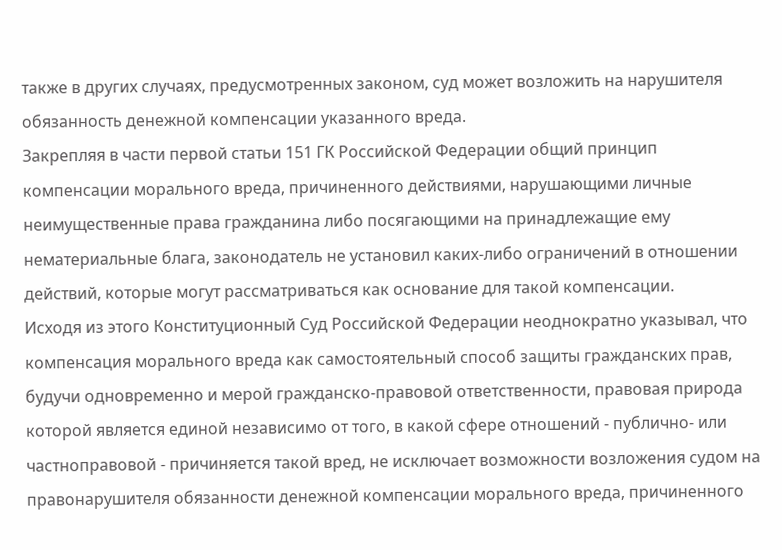также в других случаях, предусмотренных законом, суд может возложить на нарушителя обязанность денежной компенсации указанного вреда.
Закрепляя в части первой статьи 151 ГК Российской Федерации общий принцип компенсации морального вреда, причиненного действиями, нарушающими личные неимущественные права гражданина либо посягающими на принадлежащие ему нематериальные блага, законодатель не установил каких-либо ограничений в отношении действий, которые могут рассматриваться как основание для такой компенсации.
Исходя из этого Конституционный Суд Российской Федерации неоднократно указывал, что компенсация морального вреда как самостоятельный способ защиты гражданских прав, будучи одновременно и мерой гражданско-правовой ответственности, правовая природа которой является единой независимо от того, в какой сфере отношений - публично- или частноправовой - причиняется такой вред, не исключает возможности возложения судом на правонарушителя обязанности денежной компенсации морального вреда, причиненного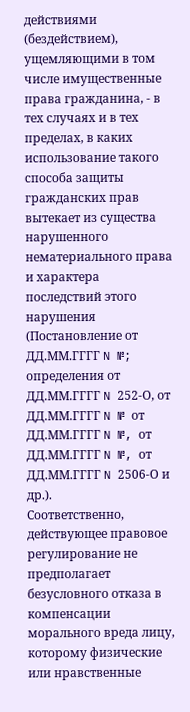действиями (бездействием), ущемляющими в том числе имущественные права гражданина, - в тех случаях и в тех пределах, в каких использование такого способа защиты гражданских прав вытекает из существа нарушенного нематериального права и характера последствий этого нарушения (Постановление от ДД.ММ.ГГГГ N №; определения от ДД.ММ.ГГГГ N 252-О, от ДД.ММ.ГГГГ N № от ДД.ММ.ГГГГ N №, от ДД.ММ.ГГГГ N №, от ДД.ММ.ГГГГ N 2506-О и др.).
Соответственно, действующее правовое регулирование не предполагает безусловного отказа в компенсации морального вреда лицу, которому физические или нравственные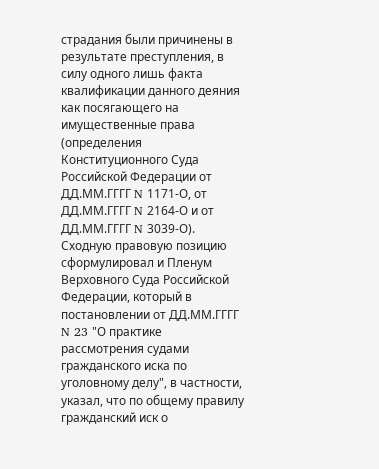страдания были причинены в результате преступления, в силу одного лишь факта квалификации данного деяния как посягающего на имущественные права (определения Конституционного Суда Российской Федерации от ДД.ММ.ГГГГ N 1171-О, от ДД.ММ.ГГГГ N 2164-О и от ДД.ММ.ГГГГ N 3039-О).
Сходную правовую позицию сформулировал и Пленум Верховного Суда Российской Федерации, который в постановлении от ДД.ММ.ГГГГ N 23 "О практике рассмотрения судами гражданского иска по уголовному делу", в частности, указал, что по общему правилу гражданский иск о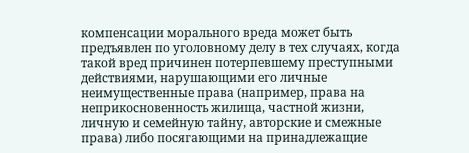компенсации морального вреда может быть предъявлен по уголовному делу в тех случаях, когда такой вред причинен потерпевшему преступными действиями, нарушающими его личные неимущественные права (например, права на неприкосновенность жилища, частной жизни, личную и семейную тайну, авторские и смежные права) либо посягающими на принадлежащие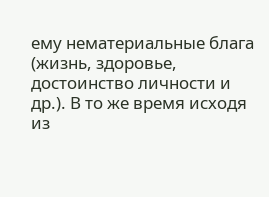ему нематериальные блага (жизнь, здоровье, достоинство личности и др.). В то же время исходя из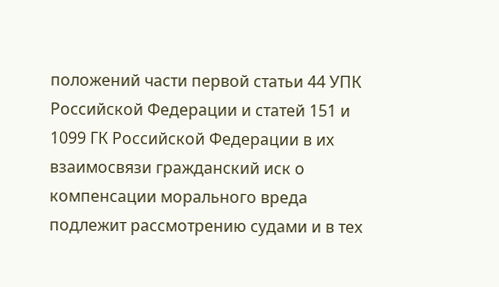положений части первой статьи 44 УПК Российской Федерации и статей 151 и 1099 ГК Российской Федерации в их взаимосвязи гражданский иск о компенсации морального вреда подлежит рассмотрению судами и в тех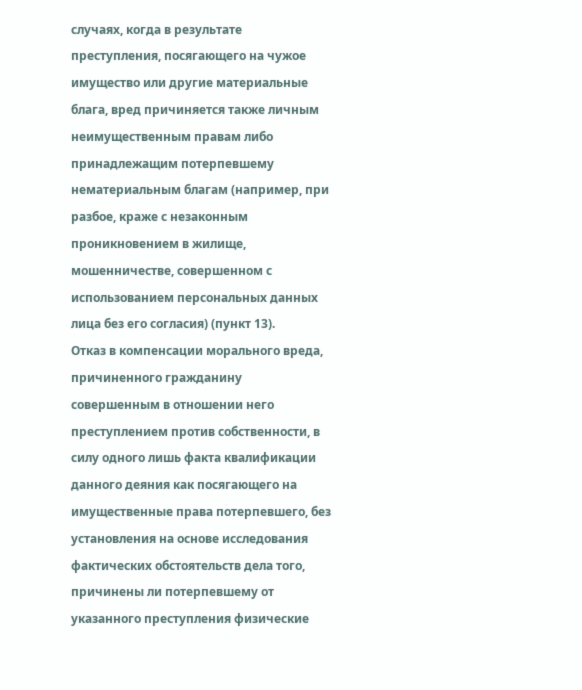случаях, когда в результате преступления, посягающего на чужое имущество или другие материальные блага, вред причиняется также личным неимущественным правам либо принадлежащим потерпевшему нематериальным благам (например, при разбое, краже с незаконным проникновением в жилище, мошенничестве, совершенном с использованием персональных данных лица без его согласия) (пункт 13).
Отказ в компенсации морального вреда, причиненного гражданину совершенным в отношении него преступлением против собственности, в силу одного лишь факта квалификации данного деяния как посягающего на имущественные права потерпевшего, без установления на основе исследования фактических обстоятельств дела того, причинены ли потерпевшему от указанного преступления физические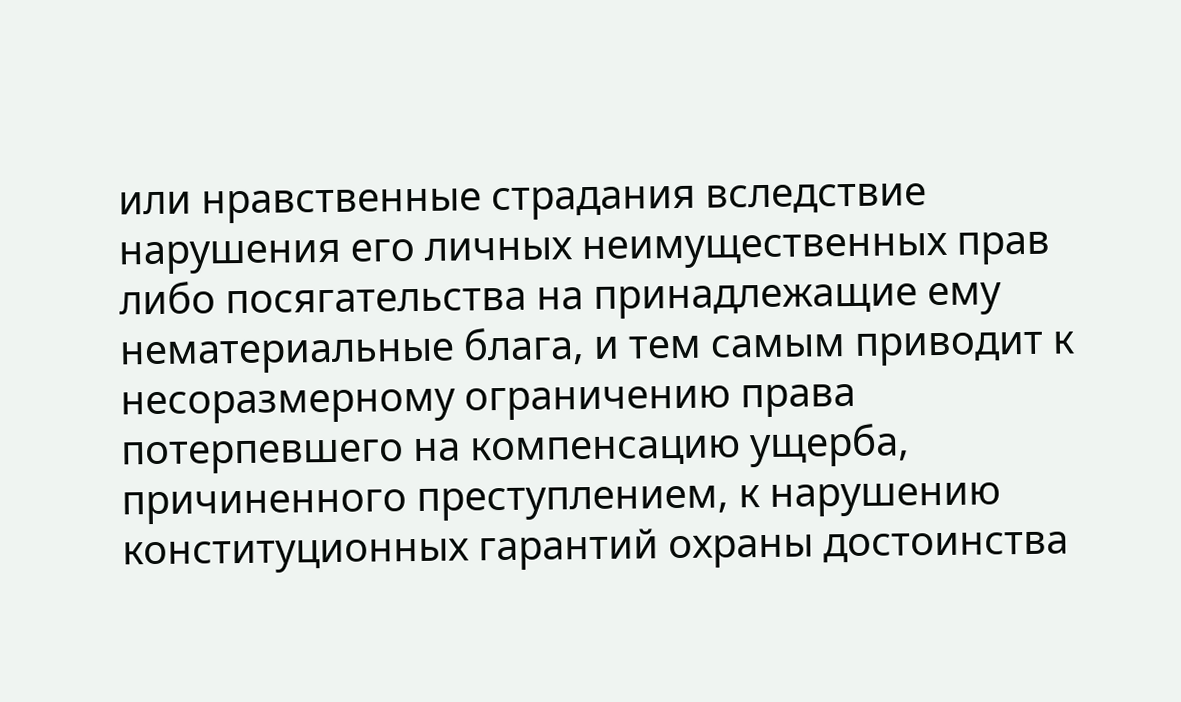или нравственные страдания вследствие нарушения его личных неимущественных прав либо посягательства на принадлежащие ему нематериальные блага, и тем самым приводит к несоразмерному ограничению права потерпевшего на компенсацию ущерба, причиненного преступлением, к нарушению конституционных гарантий охраны достоинства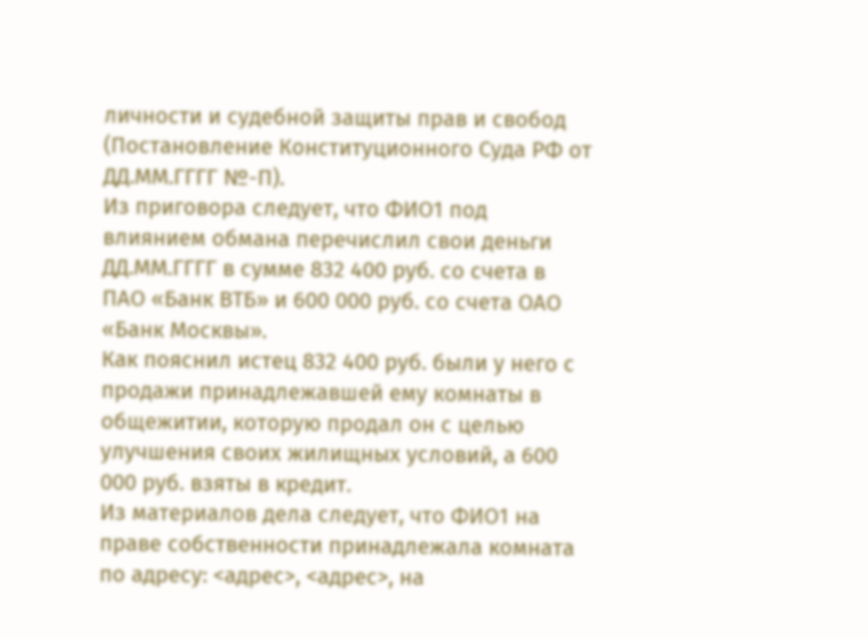личности и судебной защиты прав и свобод (Постановление Конституционного Суда РФ от ДД.ММ.ГГГГ №-П).
Из приговора следует, что ФИО1 под влиянием обмана перечислил свои деньги ДД.ММ.ГГГГ в сумме 832 400 руб. со счета в ПАО «Банк ВТБ» и 600 000 руб. со счета ОАО «Банк Москвы».
Как пояснил истец 832 400 руб. были у него с продажи принадлежавшей ему комнаты в общежитии, которую продал он с целью улучшения своих жилищных условий, а 600 000 руб. взяты в кредит.
Из материалов дела следует, что ФИО1 на праве собственности принадлежала комната по адресу: <адрес>, <адрес>, на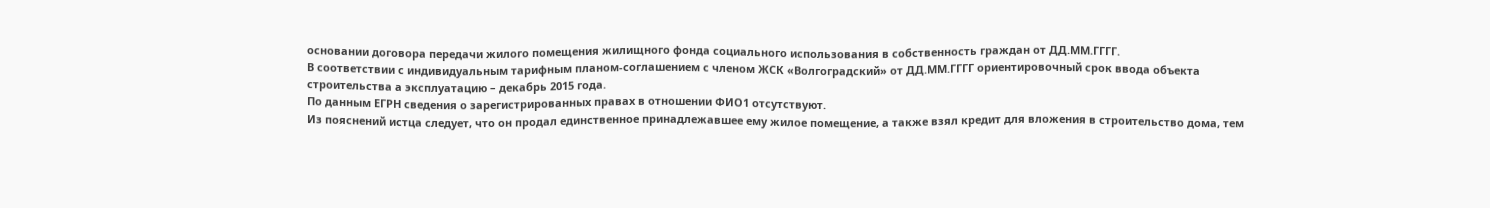основании договора передачи жилого помещения жилищного фонда социального использования в собственность граждан от ДД.ММ.ГГГГ.
В соответствии с индивидуальным тарифным планом-соглашением с членом ЖСК «Волгоградский» от ДД.ММ.ГГГГ ориентировочный срок ввода объекта строительства а эксплуатацию – декабрь 2015 года.
По данным ЕГРН сведения о зарегистрированных правах в отношении ФИО1 отсутствуют.
Из пояснений истца следует, что он продал единственное принадлежавшее ему жилое помещение, а также взял кредит для вложения в строительство дома, тем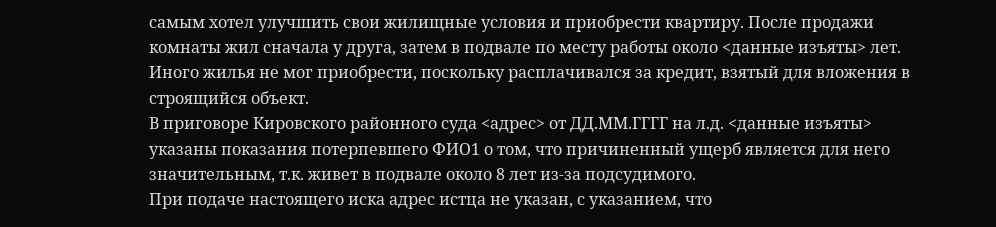самым хотел улучшить свои жилищные условия и приобрести квартиру. После продажи комнаты жил сначала у друга, затем в подвале по месту работы около <данные изъяты> лет. Иного жилья не мог приобрести, поскольку расплачивался за кредит, взятый для вложения в строящийся объект.
В приговоре Кировского районного суда <адрес> от ДД.ММ.ГГГГ на л.д. <данные изъяты> указаны показания потерпевшего ФИО1 о том, что причиненный ущерб является для него значительным, т.к. живет в подвале около 8 лет из-за подсудимого.
При подаче настоящего иска адрес истца не указан, с указанием, что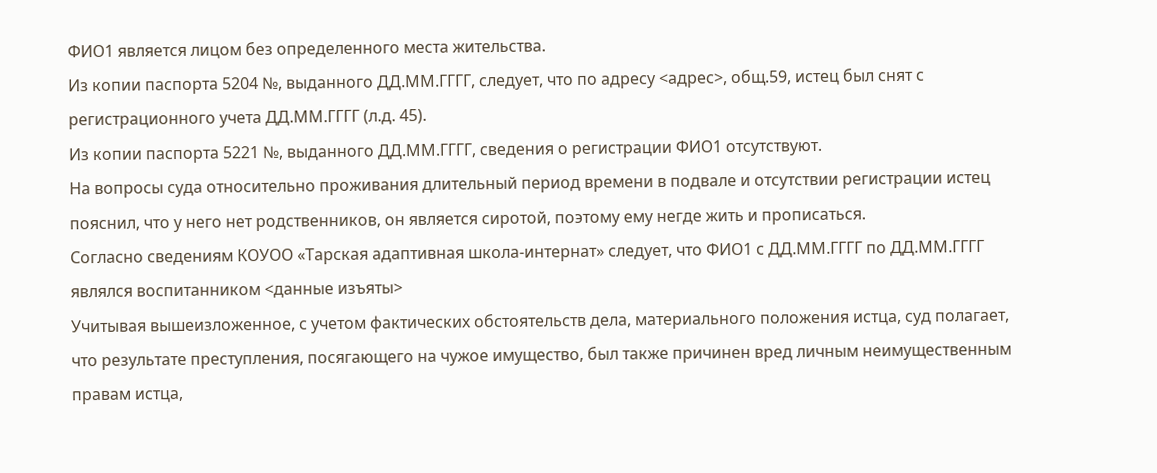ФИО1 является лицом без определенного места жительства.
Из копии паспорта 5204 №, выданного ДД.ММ.ГГГГ, следует, что по адресу <адрес>, общ.59, истец был снят с регистрационного учета ДД.ММ.ГГГГ (л.д. 45).
Из копии паспорта 5221 №, выданного ДД.ММ.ГГГГ, сведения о регистрации ФИО1 отсутствуют.
На вопросы суда относительно проживания длительный период времени в подвале и отсутствии регистрации истец пояснил, что у него нет родственников, он является сиротой, поэтому ему негде жить и прописаться.
Согласно сведениям КОУОО «Тарская адаптивная школа-интернат» следует, что ФИО1 с ДД.ММ.ГГГГ по ДД.ММ.ГГГГ являлся воспитанником <данные изъяты>
Учитывая вышеизложенное, с учетом фактических обстоятельств дела, материального положения истца, суд полагает, что результате преступления, посягающего на чужое имущество, был также причинен вред личным неимущественным правам истца,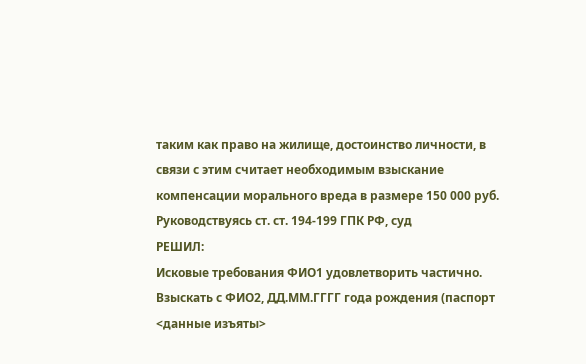таким как право на жилище, достоинство личности, в связи с этим считает необходимым взыскание компенсации морального вреда в размере 150 000 руб.
Руководствуясь ст. ст. 194-199 ГПК РФ, суд
РЕШИЛ:
Исковые требования ФИО1 удовлетворить частично.
Взыскать с ФИО2, ДД.ММ.ГГГГ года рождения (паспорт <данные изъяты>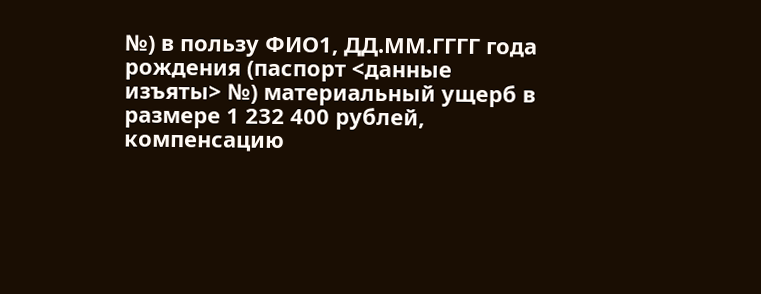№) в пользу ФИО1, ДД.ММ.ГГГГ года рождения (паспорт <данные изъяты> №) материальный ущерб в размере 1 232 400 рублей, компенсацию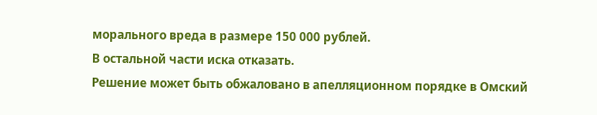морального вреда в размере 150 000 рублей.
В остальной части иска отказать.
Решение может быть обжаловано в апелляционном порядке в Омский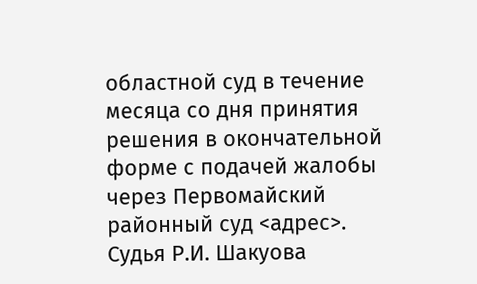областной суд в течение месяца со дня принятия решения в окончательной форме с подачей жалобы через Первомайский районный суд <адрес>.
Судья Р.И. Шакуова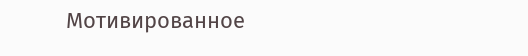Мотивированное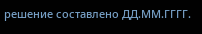решение составлено ДД.ММ.ГГГГ.